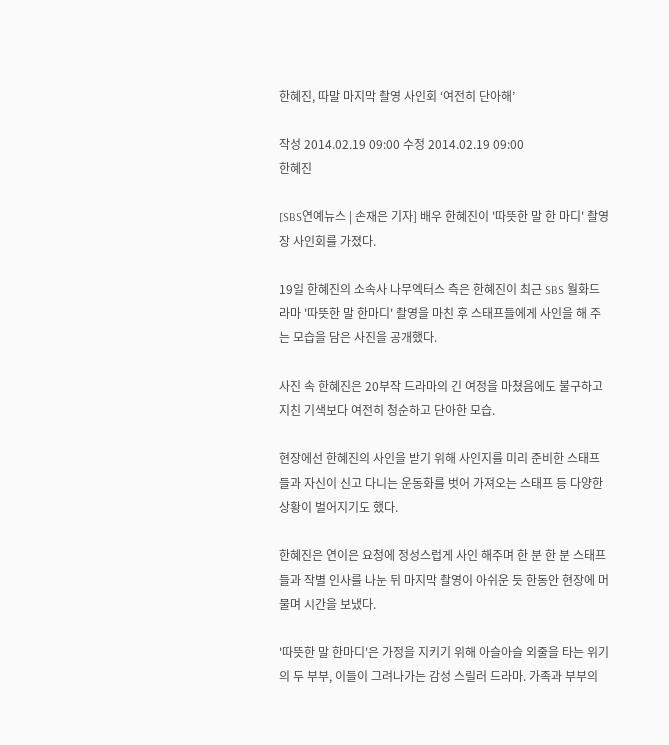한혜진, 따말 마지막 촬영 사인회 ‘여전히 단아해’

작성 2014.02.19 09:00 수정 2014.02.19 09:00
한혜진

[SBS연예뉴스 | 손재은 기자] 배우 한혜진이 '따뜻한 말 한 마디' 촬영장 사인회를 가졌다.

19일 한혜진의 소속사 나무엑터스 측은 한혜진이 최근 SBS 월화드라마 '따뜻한 말 한마디' 촬영을 마친 후 스태프들에게 사인을 해 주는 모습을 담은 사진을 공개했다.

사진 속 한혜진은 20부작 드라마의 긴 여정을 마쳤음에도 불구하고 지친 기색보다 여전히 청순하고 단아한 모습.

현장에선 한혜진의 사인을 받기 위해 사인지를 미리 준비한 스태프들과 자신이 신고 다니는 운동화를 벗어 가져오는 스태프 등 다양한 상황이 벌어지기도 했다.

한혜진은 연이은 요청에 정성스럽게 사인 해주며 한 분 한 분 스태프들과 작별 인사를 나눈 뒤 마지막 촬영이 아쉬운 듯 한동안 현장에 머물며 시간을 보냈다.

'따뜻한 말 한마디'은 가정을 지키기 위해 아슬아슬 외줄을 타는 위기의 두 부부, 이들이 그려나가는 감성 스릴러 드라마. 가족과 부부의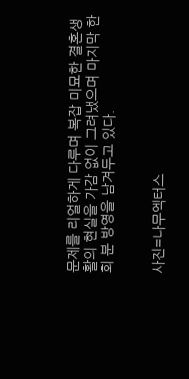문제를 리얼하게 다루며 복잡 미묘한 결혼생활의 현실을 가감 없이 그려냈으며 마지막 한 회 분 방영을 남겨두고 있다.


사진=나무엑터스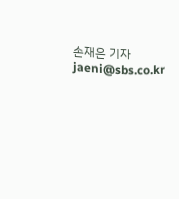손재은 기자 jaeni@sbs.co.kr